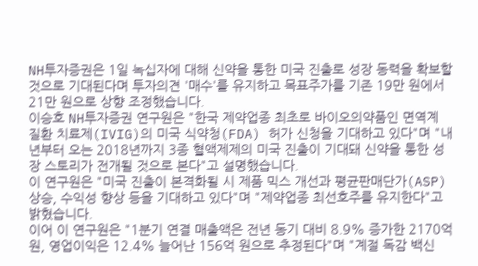NH투자증권은 1일 녹십자에 대해 신약을 통한 미국 진출로 성장 동력을 확보할 것으로 기대된다며 투자의견 '매수'를 유지하고 목표주가를 기존 19만 원에서 21만 원으로 상향 조정했습니다.
이승호 NH투자증권 연구원은 "한국 제약업종 최초로 바이오의약품인 면역계 질환 치료제(IVIG)의 미국 식약청(FDA) 허가 신청을 기대하고 있다"며 "내년부터 오는 2018년까지 3종 혈액제제의 미국 진출이 기대돼 신약을 통한 성장 스토리가 전개될 것으로 본다"고 설명했습니다.
이 연구원은 "미국 진출이 본격화될 시 제품 믹스 개선과 평균판매단가(ASP) 상승, 수익성 향상 등을 기대하고 있다"며 "제약업종 최선호주를 유지한다"고 밝혔습니다.
이어 이 연구원은 "1분기 연결 매출액은 전년 동기 대비 8.9% 증가한 2170억 원, 영업이익은 12.4% 늘어난 156억 원으로 추정된다"며 "계절 독감 백신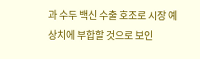과 수두 백신 수출 호조로 시장 예상치에 부합할 것으로 보인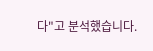다"고 분석했습니다.